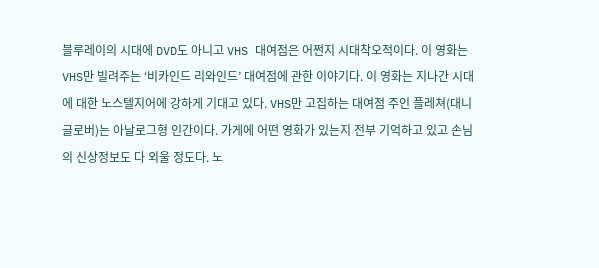블루레이의 시대에 DVD도 아니고 VHS 대여점은 어쩐지 시대착오적이다. 이 영화는 VHS만 빌려주는 ‘비카인드 리와인드’ 대여점에 관한 이야기다. 이 영화는 지나간 시대에 대한 노스텔지어에 강하게 기대고 있다. VHS만 고집하는 대여점 주인 플레쳐(대니 글로버)는 아날로그형 인간이다. 가게에 어떤 영화가 있는지 전부 기억하고 있고 손님의 신상정보도 다 외울 정도다. 노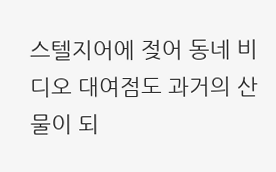스텔지어에 젖어 동네 비디오 대여점도 과거의 산물이 되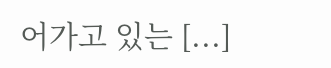어가고 있는 [...]